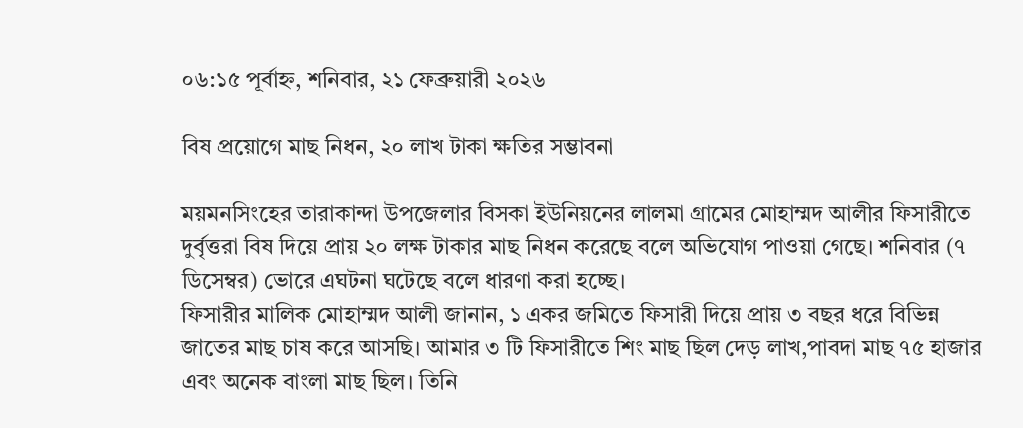০৬:১৫ পূর্বাহ্ন, শনিবার, ২১ ফেব্রুয়ারী ২০২৬

বিষ প্রয়োগে মাছ নিধন, ২০ লাখ টাকা ক্ষতির সম্ভাবনা

ময়মনসিংহের তারাকান্দা উপজেলার বিসকা ইউনিয়নের লালমা গ্রামের মোহাম্মদ আলীর ফিসারীতে দুর্বৃত্তরা বিষ দিয়ে প্রায় ২০ লক্ষ টাকার মাছ নিধন করেছে বলে অভিযোগ পাওয়া গেছে। শনিবার (৭ ডিসেম্বর) ভোরে এঘটনা ঘটেছে বলে ধারণা করা হচ্ছে।
ফিসারীর মালিক মোহাম্মদ আলী জানান, ১ একর জমিতে ফিসারী দিয়ে প্রায় ৩ বছর ধরে বিভিন্ন জাতের মাছ চাষ করে আসছি। আমার ৩ টি ফিসারীতে শিং মাছ ছিল দেড় লাখ,পাবদা মাছ ৭৫ হাজার এবং অনেক বাংলা মাছ ছিল। তিনি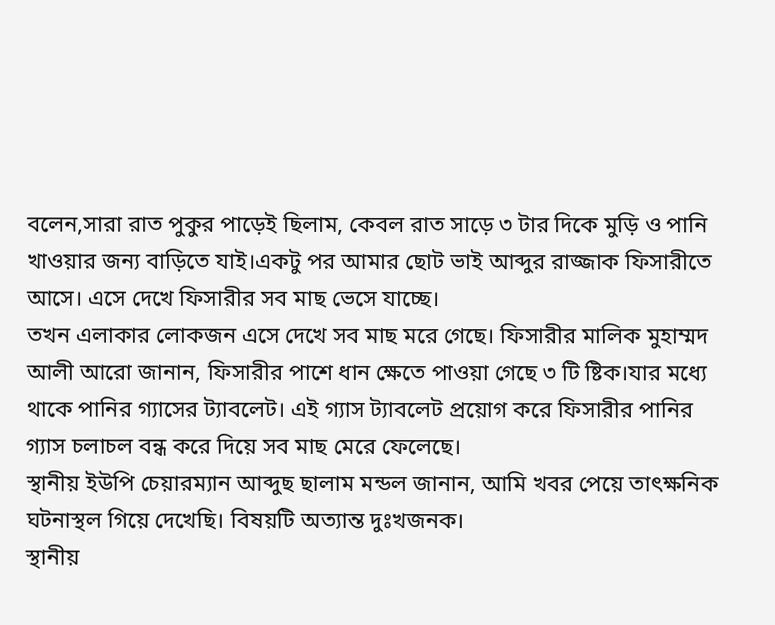বলেন,সারা রাত পুকুর পাড়েই ছিলাম, কেবল রাত সাড়ে ৩ টার দিকে মুড়ি ও পানি খাওয়ার জন্য বাড়িতে যাই।একটু পর আমার ছোট ভাই আব্দুর রাজ্জাক ফিসারীতে আসে। এসে দেখে ফিসারীর সব মাছ ভেসে যাচ্ছে।
তখন এলাকার লোকজন এসে দেখে সব মাছ মরে গেছে। ফিসারীর মালিক মুহাম্মদ আলী আরো জানান, ফিসারীর পাশে ধান ক্ষেতে পাওয়া গেছে ৩ টি ষ্টিক।যার মধ্যে থাকে পানির গ্যাসের ট্যাবলেট। এই গ্যাস ট্যাবলেট প্রয়োগ করে ফিসারীর পানির গ্যাস চলাচল বন্ধ করে দিয়ে সব মাছ মেরে ফেলেছে।
স্থানীয় ইউপি চেয়ারম্যান আব্দুছ ছালাম মন্ডল জানান, আমি খবর পেয়ে তাৎক্ষনিক ঘটনাস্থল গিয়ে দেখেছি। বিষয়টি অত্যান্ত দুঃখজনক।
স্থানীয়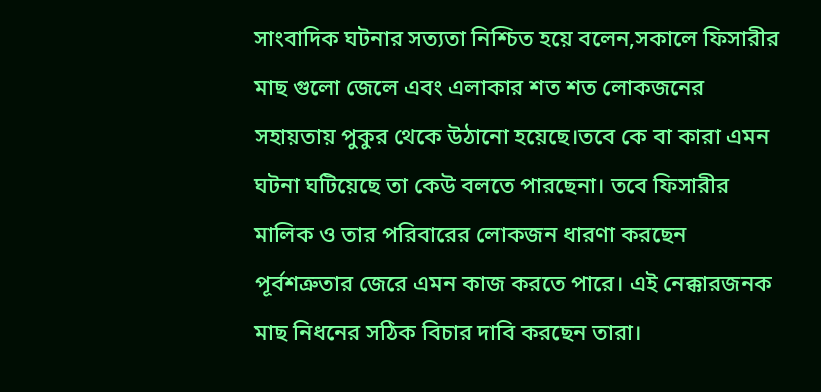সাংবাদিক ঘটনার সত্যতা নিশ্চিত হয়ে বলেন,সকালে ফিসারীর মাছ গুলো জেলে এবং এলাকার শত শত লোকজনের সহায়তায় পুকুর থেকে উঠানো হয়েছে।তবে কে বা কারা এমন ঘটনা ঘটিয়েছে তা কেউ বলতে পারছেনা। তবে ফিসারীর মালিক ও তার পরিবারের লোকজন ধারণা করছেন পূর্বশত্রুতার জেরে এমন কাজ করতে পারে। এই নেক্কারজনক মাছ নিধনের সঠিক বিচার দাবি করছেন তারা।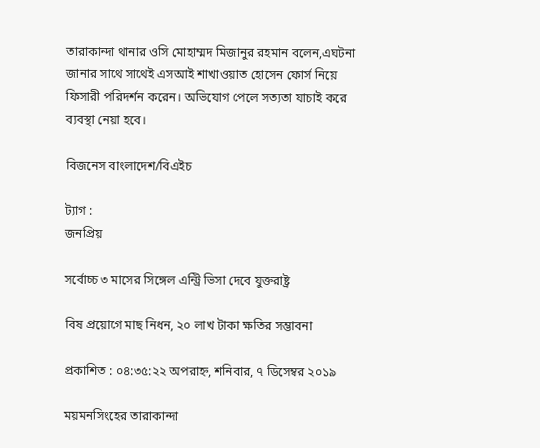তারাকান্দা থানার ওসি মোহাম্মদ মিজানুর রহমান বলেন,এঘটনা জানার সাথে সাথেই এসআই শাখাওয়াত হোসেন ফোর্স নিয়ে ফিসারী পরিদর্শন করেন। অভিযোগ পেলে সত্যতা যাচাই করে ব্যবস্থা নেয়া হবে।

বিজনেস বাংলাদেশ/বিএইচ

ট্যাগ :
জনপ্রিয়

সর্বোচ্চ ৩ মাসের সিঙ্গেল এন্ট্রি ভিসা দেবে যুক্তরাষ্ট্র

বিষ প্রয়োগে মাছ নিধন, ২০ লাখ টাকা ক্ষতির সম্ভাবনা

প্রকাশিত : ০৪:৩৫:২২ অপরাহ্ন, শনিবার, ৭ ডিসেম্বর ২০১৯

ময়মনসিংহের তারাকান্দা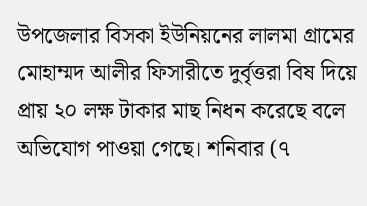উপজেলার বিসকা ইউনিয়নের লালমা গ্রামের মোহাম্মদ আলীর ফিসারীতে দুর্বৃত্তরা বিষ দিয়ে প্রায় ২০ লক্ষ টাকার মাছ নিধন করেছে বলে অভিযোগ পাওয়া গেছে। শনিবার (৭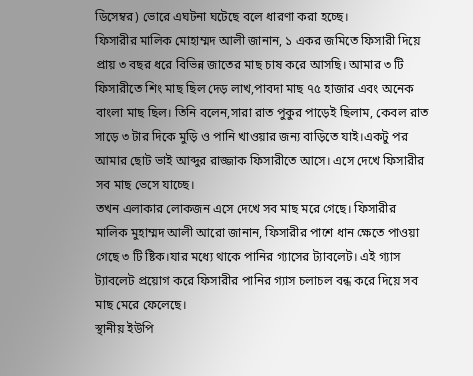ডিসেম্বর) ভোরে এঘটনা ঘটেছে বলে ধারণা করা হচ্ছে।
ফিসারীর মালিক মোহাম্মদ আলী জানান, ১ একর জমিতে ফিসারী দিয়ে প্রায় ৩ বছর ধরে বিভিন্ন জাতের মাছ চাষ করে আসছি। আমার ৩ টি ফিসারীতে শিং মাছ ছিল দেড় লাখ,পাবদা মাছ ৭৫ হাজার এবং অনেক বাংলা মাছ ছিল। তিনি বলেন,সারা রাত পুকুর পাড়েই ছিলাম, কেবল রাত সাড়ে ৩ টার দিকে মুড়ি ও পানি খাওয়ার জন্য বাড়িতে যাই।একটু পর আমার ছোট ভাই আব্দুর রাজ্জাক ফিসারীতে আসে। এসে দেখে ফিসারীর সব মাছ ভেসে যাচ্ছে।
তখন এলাকার লোকজন এসে দেখে সব মাছ মরে গেছে। ফিসারীর মালিক মুহাম্মদ আলী আরো জানান, ফিসারীর পাশে ধান ক্ষেতে পাওয়া গেছে ৩ টি ষ্টিক।যার মধ্যে থাকে পানির গ্যাসের ট্যাবলেট। এই গ্যাস ট্যাবলেট প্রয়োগ করে ফিসারীর পানির গ্যাস চলাচল বন্ধ করে দিয়ে সব মাছ মেরে ফেলেছে।
স্থানীয় ইউপি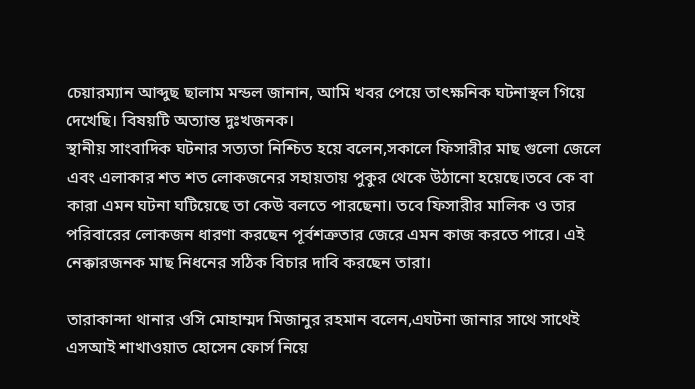চেয়ারম্যান আব্দুছ ছালাম মন্ডল জানান, আমি খবর পেয়ে তাৎক্ষনিক ঘটনাস্থল গিয়ে দেখেছি। বিষয়টি অত্যান্ত দুঃখজনক।
স্থানীয় সাংবাদিক ঘটনার সত্যতা নিশ্চিত হয়ে বলেন,সকালে ফিসারীর মাছ গুলো জেলে এবং এলাকার শত শত লোকজনের সহায়তায় পুকুর থেকে উঠানো হয়েছে।তবে কে বা কারা এমন ঘটনা ঘটিয়েছে তা কেউ বলতে পারছেনা। তবে ফিসারীর মালিক ও তার পরিবারের লোকজন ধারণা করছেন পূর্বশত্রুতার জেরে এমন কাজ করতে পারে। এই নেক্কারজনক মাছ নিধনের সঠিক বিচার দাবি করছেন তারা।

তারাকান্দা থানার ওসি মোহাম্মদ মিজানুর রহমান বলেন,এঘটনা জানার সাথে সাথেই এসআই শাখাওয়াত হোসেন ফোর্স নিয়ে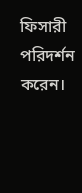ফিসারী পরিদর্শন করেন।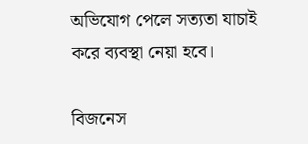অভিযোগ পেলে সত্যতা যাচাই করে ব্যবস্থা নেয়া হবে।

বিজনেস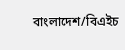বাংলাদেশ/বিএইচ